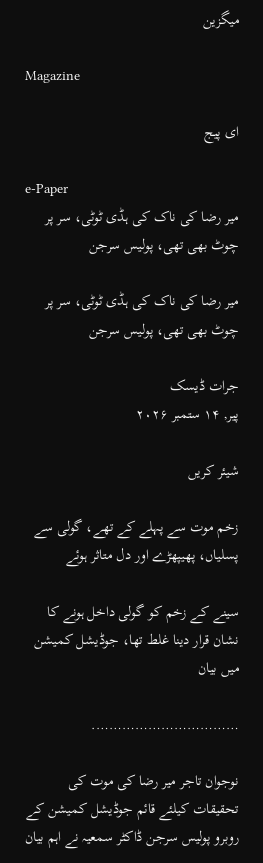میگزین

Magazine

ای پیج

e-Paper
میر رضا کی ناک کی ہڈی ٹوٹی، سر پر چوٹ بھی تھی، پولیس سرجن

میر رضا کی ناک کی ہڈی ٹوٹی، سر پر چوٹ بھی تھی، پولیس سرجن

جرات ڈیسک
پیر, ۱۴ ستمبر ۲۰۲۶

شیئر کریں

زخم موت سے پہلے کے تھے، گولی سے پسلیاں، پھیپھڑے اور دل متاثر ہوئے

سینے کے زخم کو گولی داخل ہونے کا نشان قرار دینا غلط تھا، جوڈیشل کمیشن میں بیان

…………………………….

نوجوان تاجر میر رضا کی موت کی تحقیقات کیلئے قائم جوڈیشل کمیشن کے روبرو پولیس سرجن ڈاکٹر سمعیہ نے اہم بیان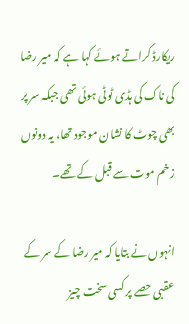ریکارڈ کراتے ہوئے کہا ہے کہ میر رضا کی ناک کی ہڈی ٹوٹی ہوئی تھی جبکہ سر پر بھی چوٹ کا نشان موجود تھا، یہ دونوں زخم موت سے قبل کے تھے۔

انہوں نے بتایا کہ میر رضا کے سر کے عقبی حصے پر کسی سخت چیز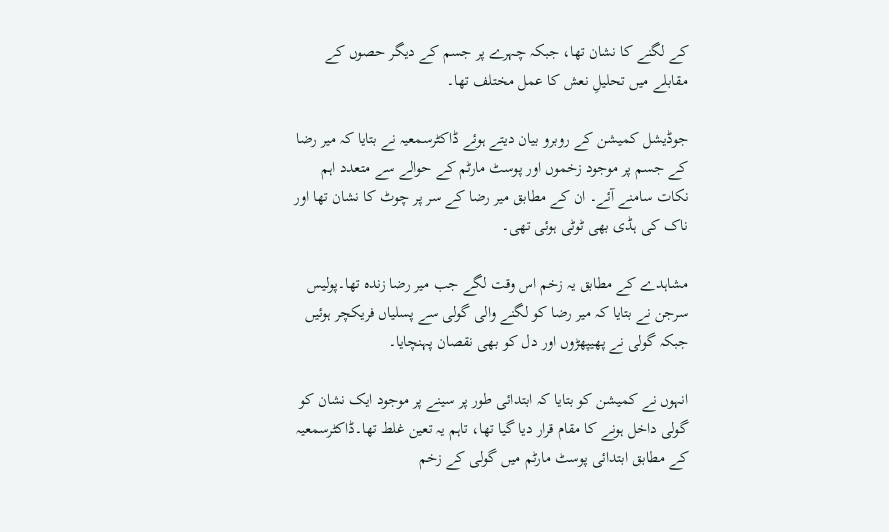کے لگنے کا نشان تھا، جبکہ چہرے پر جسم کے دیگر حصوں کے مقابلے میں تحلیلِ نعش کا عمل مختلف تھا۔

جوڈیشل کمیشن کے روبرو بیان دیتے ہوئے ڈاکٹرسمعیہ نے بتایا کہ میر رضا کے جسم پر موجود زخموں اور پوسٹ مارٹم کے حوالے سے متعدد اہم نکات سامنے آئے۔ ان کے مطابق میر رضا کے سر پر چوٹ کا نشان تھا اور ناک کی ہڈی بھی ٹوٹی ہوئی تھی۔

مشاہدے کے مطابق یہ زخم اس وقت لگے جب میر رضا زندہ تھا۔پولیس سرجن نے بتایا کہ میر رضا کو لگنے والی گولی سے پسلیاں فریکچر ہوئیں جبکہ گولی نے پھیپھڑوں اور دل کو بھی نقصان پہنچایا۔

انہوں نے کمیشن کو بتایا کہ ابتدائی طور پر سینے پر موجود ایک نشان کو گولی داخل ہونے کا مقام قرار دیا گیا تھا، تاہم یہ تعین غلط تھا۔ڈاکٹرسمعیہ کے مطابق ابتدائی پوسٹ مارٹم میں گولی کے زخم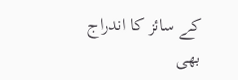کے سائز کا اندراج بھی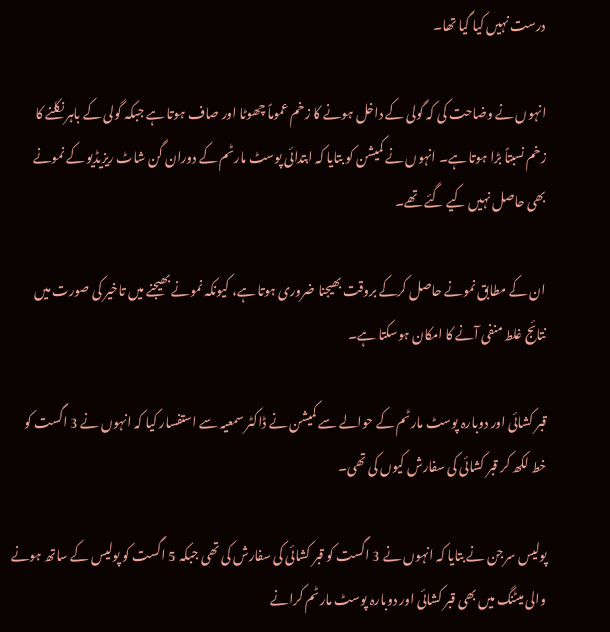درست نہیں کیا گیا تھا۔

انہوں نے وضاحت کی کہ گولی کے داخل ہونے کا زخم عموماً چھوٹا اور صاف ہوتا ہے جبکہ گولی کے باہر نکلنے کا زخم نسبتاً بڑا ہوتا ہے۔ انہوں نے کمیشن کو بتایا کہ ابتدائی پوسٹ مارٹم کے دوران گن شاٹ ریزیڈیو کے نمونے بھی حاصل نہیں کیے گئے تھے۔

ان کے مطابق نمونے حاصل کرکے بروقت بھیجنا ضروری ہوتا ہے، کیونکہ نمونے بھیجنے میں تاخیر کی صورت میں نتائج غلط منفی آنے کا امکان ہوسکتا ہے۔

قبر کشائی اور دوبارہ پوسٹ مارٹم کے حوالے سے کمیشن نے ڈاکٹر سمعیہ سے استفسار کیا کہ انہوں نے 3 اگست کو خط لکھ کر قبر کشائی کی سفارش کیوں کی تھی۔

پولیس سرجن نے بتایا کہ انہوں نے 3 اگست کو قبر کشائی کی سفارش کی تھی جبکہ 5 اگست کو پولیس کے ساتھ ہونے والی میٹنگ میں بھی قبر کشائی اور دوبارہ پوسٹ مارٹم کرانے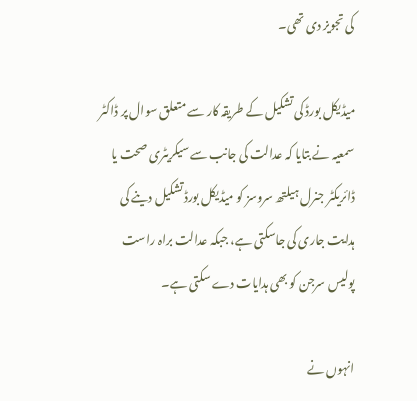کی تجویز دی تھی۔

میڈیکل بورڈ کی تشکیل کے طریقہ کار سے متعلق سوال پر ڈاکٹر سمعیہ نے بتایا کہ عدالت کی جانب سے سیکریٹری صحت یا ڈائریکٹر جنرل ہیلتھ سروسز کو میڈیکل بورڈ تشکیل دینے کی ہدایت جاری کی جاسکتی ہے، جبکہ عدالت براہ راست پولیس سرجن کو بھی ہدایات دے سکتی ہے۔

انہوں نے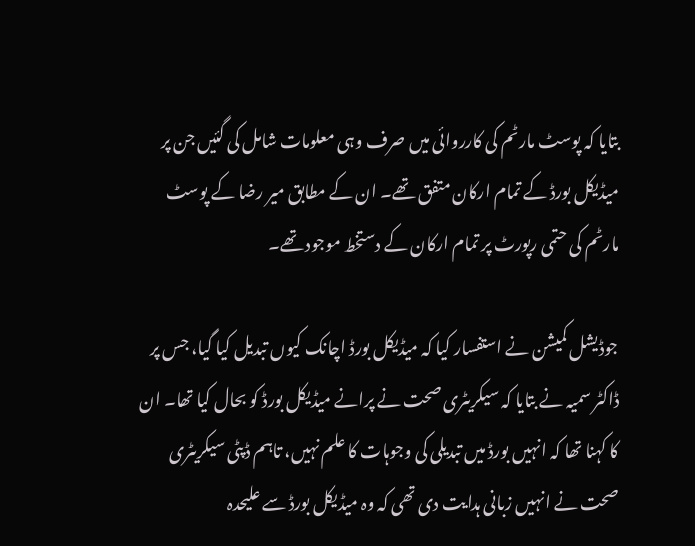بتایا کہ پوسٹ مارٹم کی کارروائی میں صرف وہی معلومات شامل کی گئیں جن پر میڈیکل بورڈ کے تمام ارکان متفق تھے۔ ان کے مطابق میر رضا کے پوسٹ مارٹم کی حتمی رپورٹ پر تمام ارکان کے دستخط موجود تھے۔

جوڈیشل کمیشن نے استفسار کیا کہ میڈیکل بورڈ اچانک کیوں تبدیل کیا گیا، جس پر ڈاکٹر سمیہ نے بتایا کہ سیکریٹری صحت نے پرانے میڈیکل بورڈ کو بحال کیا تھا۔ ان کا کہنا تھا کہ انہیں بورڈ میں تبدیلی کی وجوہات کا علم نہیں، تاہم ڈپٹی سیکریٹری صحت نے انہیں زبانی ہدایت دی تھی کہ وہ میڈیکل بورڈ سے علیحدہ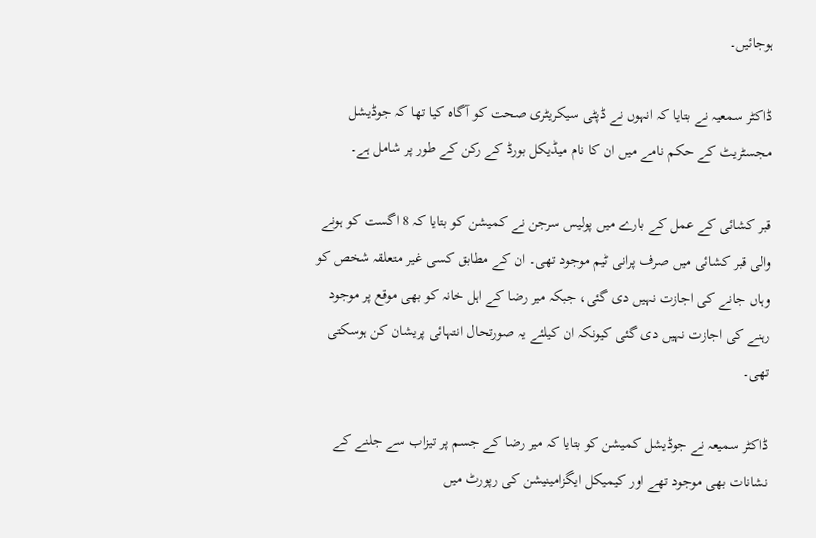ہوجائیں۔

ڈاکٹر سمعیہ نے بتایا کہ انہوں نے ڈپٹی سیکریٹری صحت کو آگاہ کیا تھا کہ جوڈیشل مجسٹریٹ کے حکم نامے میں ان کا نام میڈیکل بورڈ کے رکن کے طور پر شامل ہے۔

قبر کشائی کے عمل کے بارے میں پولیس سرجن نے کمیشن کو بتایا کہ 8 اگست کو ہونے والی قبر کشائی میں صرف پرانی ٹیم موجود تھی۔ ان کے مطابق کسی غیر متعلقہ شخص کو وہاں جانے کی اجازت نہیں دی گئی، جبکہ میر رضا کے اہل خانہ کو بھی موقع پر موجود رہنے کی اجازت نہیں دی گئی کیونکہ ان کیلئے یہ صورتحال انتہائی پریشان کن ہوسکتی تھی۔

ڈاکٹر سمیعہ نے جوڈیشل کمیشن کو بتایا کہ میر رضا کے جسم پر تیزاب سے جلنے کے نشانات بھی موجود تھے اور کیمیکل ایگزامینیشن کی رپورٹ میں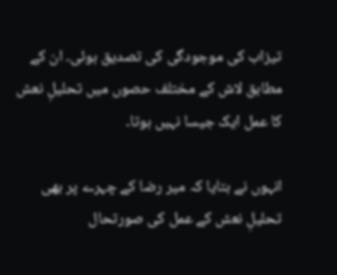تیزاب کی موجودگی کی تصدیق ہوئی۔ ان کے مطابق لاش کے مختلف حصوں میں تحلیلِ نعش کا عمل ایک جیسا نہیں ہوتا۔

انہوں نے بتایا کہ میر رضا کے چہرے پر بھی تحلیلِ نعش کے عمل کی صورتحال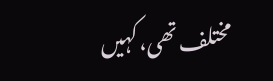مختلف تھی، کہیں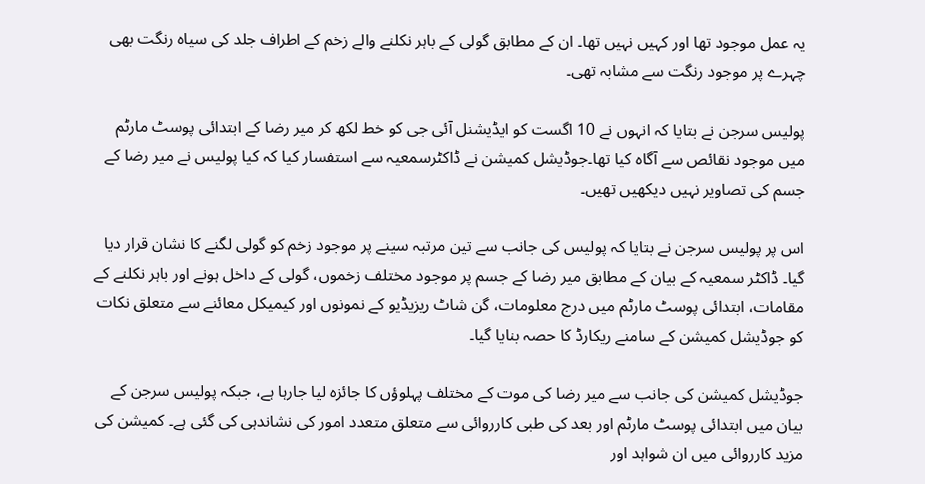یہ عمل موجود تھا اور کہیں نہیں تھا۔ ان کے مطابق گولی کے باہر نکلنے والے زخم کے اطراف جلد کی سیاہ رنگت بھی چہرے پر موجود رنگت سے مشابہ تھی۔

پولیس سرجن نے بتایا کہ انہوں نے 10 اگست کو ایڈیشنل آئی جی کو خط لکھ کر میر رضا کے ابتدائی پوسٹ مارٹم میں موجود نقائص سے آگاہ کیا تھا۔جوڈیشل کمیشن نے ڈاکٹرسمعیہ سے استفسار کیا کہ کیا پولیس نے میر رضا کے جسم کی تصاویر نہیں دیکھیں تھیں۔

اس پر پولیس سرجن نے بتایا کہ پولیس کی جانب سے تین مرتبہ سینے پر موجود زخم کو گولی لگنے کا نشان قرار دیا گیا۔ ڈاکٹر سمعیہ کے بیان کے مطابق میر رضا کے جسم پر موجود مختلف زخموں، گولی کے داخل ہونے اور باہر نکلنے کے مقامات، ابتدائی پوسٹ مارٹم میں درج معلومات، گن شاٹ ریزیڈیو کے نمونوں اور کیمیکل معائنے سے متعلق نکات کو جوڈیشل کمیشن کے سامنے ریکارڈ کا حصہ بنایا گیا۔

جوڈیشل کمیشن کی جانب سے میر رضا کی موت کے مختلف پہلوؤں کا جائزہ لیا جارہا ہے، جبکہ پولیس سرجن کے بیان میں ابتدائی پوسٹ مارٹم اور بعد کی طبی کارروائی سے متعلق متعدد امور کی نشاندہی کی گئی ہے۔ کمیشن کی مزید کارروائی میں ان شواہد اور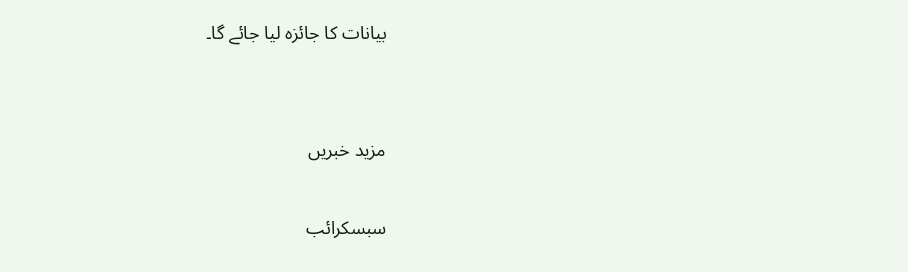بیانات کا جائزہ لیا جائے گا۔


مزید خبریں

سبسکرائب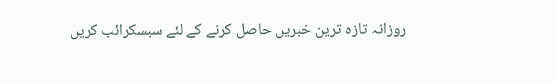روزانہ تازہ ترین خبریں حاصل کرنے کے لئے سبسکرائب کریں